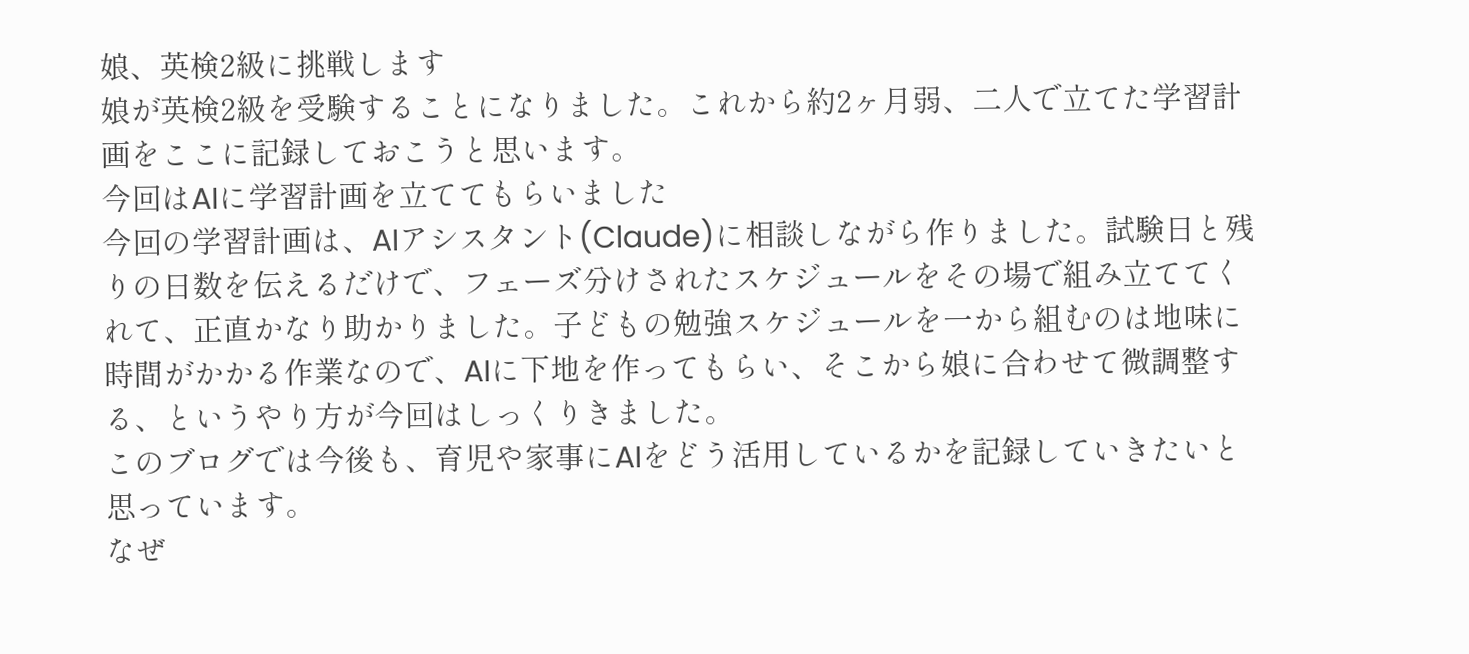娘、英検2級に挑戦します
娘が英検2級を受験することになりました。これから約2ヶ月弱、二人で立てた学習計画をここに記録しておこうと思います。
今回はAIに学習計画を立ててもらいました
今回の学習計画は、AIアシスタント(Claude)に相談しながら作りました。試験日と残りの日数を伝えるだけで、フェーズ分けされたスケジュールをその場で組み立ててくれて、正直かなり助かりました。子どもの勉強スケジュールを一から組むのは地味に時間がかかる作業なので、AIに下地を作ってもらい、そこから娘に合わせて微調整する、というやり方が今回はしっくりきました。
このブログでは今後も、育児や家事にAIをどう活用しているかを記録していきたいと思っています。
なぜ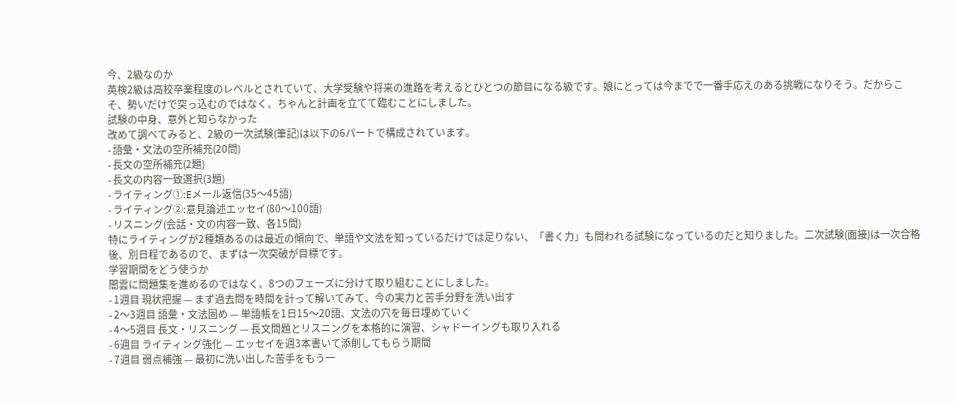今、2級なのか
英検2級は高校卒業程度のレベルとされていて、大学受験や将来の進路を考えるとひとつの節目になる級です。娘にとっては今までで一番手応えのある挑戦になりそう。だからこそ、勢いだけで突っ込むのではなく、ちゃんと計画を立てて臨むことにしました。
試験の中身、意外と知らなかった
改めて調べてみると、2級の一次試験(筆記)は以下の6パートで構成されています。
- 語彙・文法の空所補充(20問)
- 長文の空所補充(2題)
- 長文の内容一致選択(3題)
- ライティング①:Eメール返信(35〜45語)
- ライティング②:意見論述エッセイ(80〜100語)
- リスニング(会話・文の内容一致、各15問)
特にライティングが2種類あるのは最近の傾向で、単語や文法を知っているだけでは足りない、「書く力」も問われる試験になっているのだと知りました。二次試験(面接)は一次合格後、別日程であるので、まずは一次突破が目標です。
学習期間をどう使うか
闇雲に問題集を進めるのではなく、8つのフェーズに分けて取り組むことにしました。
- 1週目 現状把握 — まず過去問を時間を計って解いてみて、今の実力と苦手分野を洗い出す
- 2〜3週目 語彙・文法固め — 単語帳を1日15〜20語、文法の穴を毎日埋めていく
- 4〜5週目 長文・リスニング — 長文問題とリスニングを本格的に演習、シャドーイングも取り入れる
- 6週目 ライティング強化 — エッセイを週3本書いて添削してもらう期間
- 7週目 弱点補強 — 最初に洗い出した苦手をもう一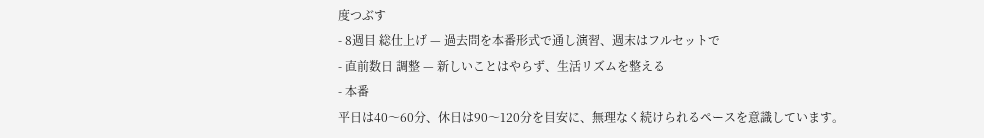度つぶす
- 8週目 総仕上げ — 過去問を本番形式で通し演習、週末はフルセットで
- 直前数日 調整 — 新しいことはやらず、生活リズムを整える
- 本番
平日は40〜60分、休日は90〜120分を目安に、無理なく続けられるペースを意識しています。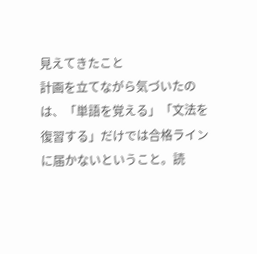見えてきたこと
計画を立てながら気づいたのは、「単語を覚える」「文法を復習する」だけでは合格ラインに届かないということ。読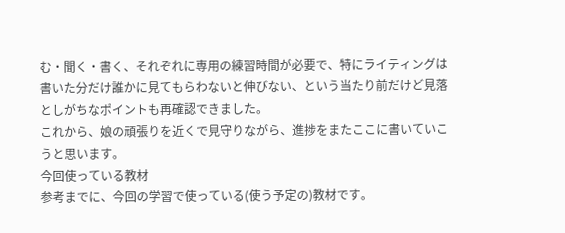む・聞く・書く、それぞれに専用の練習時間が必要で、特にライティングは書いた分だけ誰かに見てもらわないと伸びない、という当たり前だけど見落としがちなポイントも再確認できました。
これから、娘の頑張りを近くで見守りながら、進捗をまたここに書いていこうと思います。
今回使っている教材
参考までに、今回の学習で使っている(使う予定の)教材です。